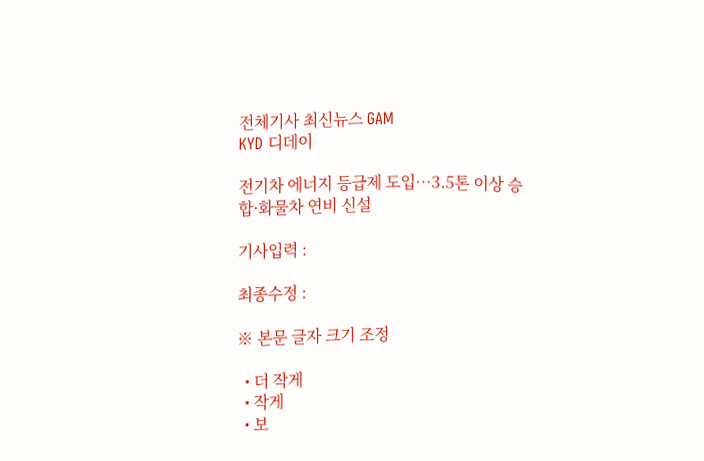전체기사 최신뉴스 GAM
KYD 디데이

전기차 에너지 등급제 도입…3.5톤 이상 승합·화물차 연비 신설

기사입력 :

최종수정 :

※ 본문 글자 크기 조정

  • 더 작게
  • 작게
  • 보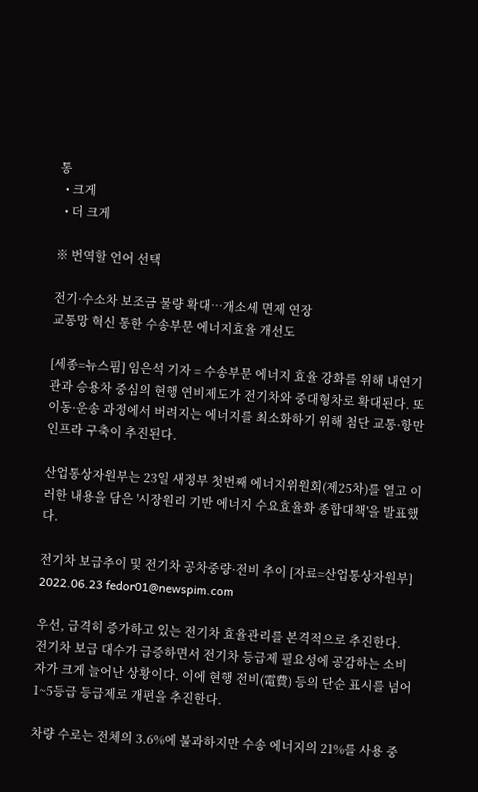통
  • 크게
  • 더 크게

※ 번역할 언어 선택

전기·수소차 보조금 물량 확대…개소세 면제 연장
교통망 혁신 통한 수송부문 에너지효율 개선도

[세종=뉴스핌] 임은석 기자 = 수송부문 에너지 효율 강화를 위해 내연기관과 승용차 중심의 현행 연비제도가 전기차와 중대형차로 확대된다. 또 이동·운송 과정에서 버려지는 에너지를 최소화하기 위해 첨단 교통·항만 인프라 구축이 추진된다.

산업통상자원부는 23일 새정부 첫번째 에너지위원회(제25차)를 열고 이러한 내용을 담은 '시장원리 기반 에너지 수요효율화 종합대책'을 발표했다.

전기차 보급추이 및 전기차 공차중량·전비 추이 [자료=산업통상자원부] 2022.06.23 fedor01@newspim.com

우선, 급격히 증가하고 있는 전기차 효율관리를 본격적으로 추진한다. 전기차 보급 대수가 급증하면서 전기차 등급제 필요성에 공감하는 소비자가 크게 늘어난 상황이다. 이에 현행 전비(電費) 등의 단순 표시를 넘어 1~5등급 등급제로 개편을 추진한다.

차량 수로는 전체의 3.6%에 불과하지만 수송 에너지의 21%를 사용 중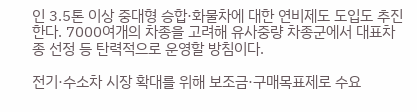인 3.5톤 이상 중대형 승합·화물차에 대한 연비제도 도입도 추진한다. 7000여개의 차종을 고려해 유사중량 차종군에서 대표차종 선정 등 탄력적으로 운영할 방침이다.

전기·수소차 시장 확대를 위해 보조금·구매목표제로 수요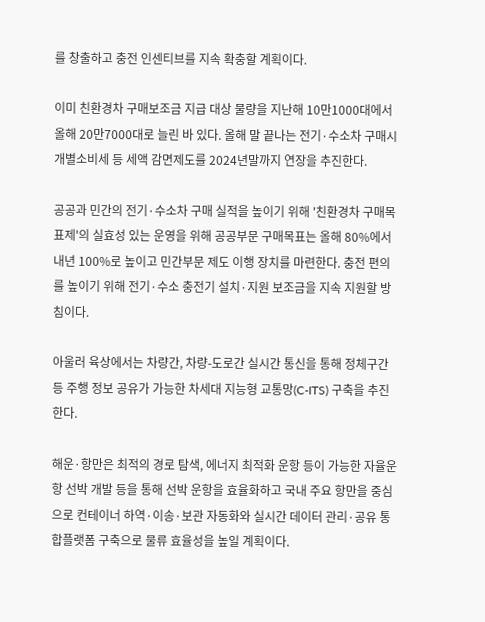를 창출하고 충전 인센티브를 지속 확충할 계획이다.

이미 친환경차 구매보조금 지급 대상 물량을 지난해 10만1000대에서 올해 20만7000대로 늘린 바 있다. 올해 말 끝나는 전기·수소차 구매시 개별소비세 등 세액 감면제도를 2024년말까지 연장을 추진한다.

공공과 민간의 전기·수소차 구매 실적을 높이기 위해 '친환경차 구매목표제'의 실효성 있는 운영을 위해 공공부문 구매목표는 올해 80%에서 내년 100%로 높이고 민간부문 제도 이행 장치를 마련한다. 충전 편의를 높이기 위해 전기·수소 충전기 설치·지원 보조금을 지속 지원할 방침이다.

아울러 육상에서는 차량간, 차량-도로간 실시간 통신을 통해 정체구간 등 주행 정보 공유가 가능한 차세대 지능형 교통망(C-ITS) 구축을 추진한다.

해운·항만은 최적의 경로 탐색, 에너지 최적화 운항 등이 가능한 자율운항 선박 개발 등을 통해 선박 운항을 효율화하고 국내 주요 항만을 중심으로 컨테이너 하역·이송·보관 자동화와 실시간 데이터 관리·공유 통합플랫폼 구축으로 물류 효율성을 높일 계획이다.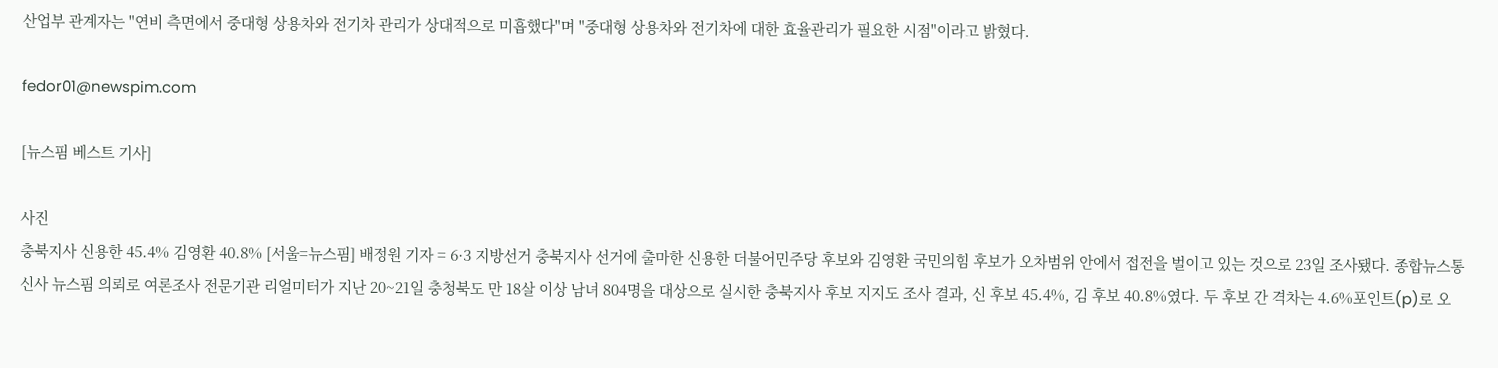산업부 관계자는 "연비 측면에서 중대형 상용차와 전기차 관리가 상대적으로 미흡했다"며 "중대형 상용차와 전기차에 대한 효율관리가 필요한 시점"이라고 밝혔다.

fedor01@newspim.com

[뉴스핌 베스트 기사]

사진
충북지사 신용한 45.4% 김영환 40.8% [서울=뉴스핌] 배정원 기자 = 6·3 지방선거 충북지사 선거에 출마한 신용한 더불어민주당 후보와 김영환 국민의힘 후보가 오차범위 안에서 접전을 벌이고 있는 것으로 23일 조사됐다. 종합뉴스통신사 뉴스핌 의뢰로 여론조사 전문기관 리얼미터가 지난 20~21일 충청북도 만 18살 이상 남녀 804명을 대상으로 실시한 충북지사 후보 지지도 조사 결과, 신 후보 45.4%, 김 후보 40.8%였다. 두 후보 간 격차는 4.6%포인트(p)로 오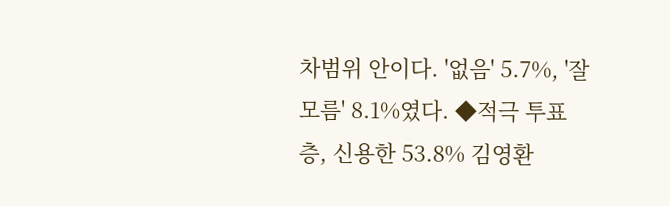차범위 안이다. '없음' 5.7%, '잘 모름' 8.1%였다. ◆적극 투표층, 신용한 53.8% 김영환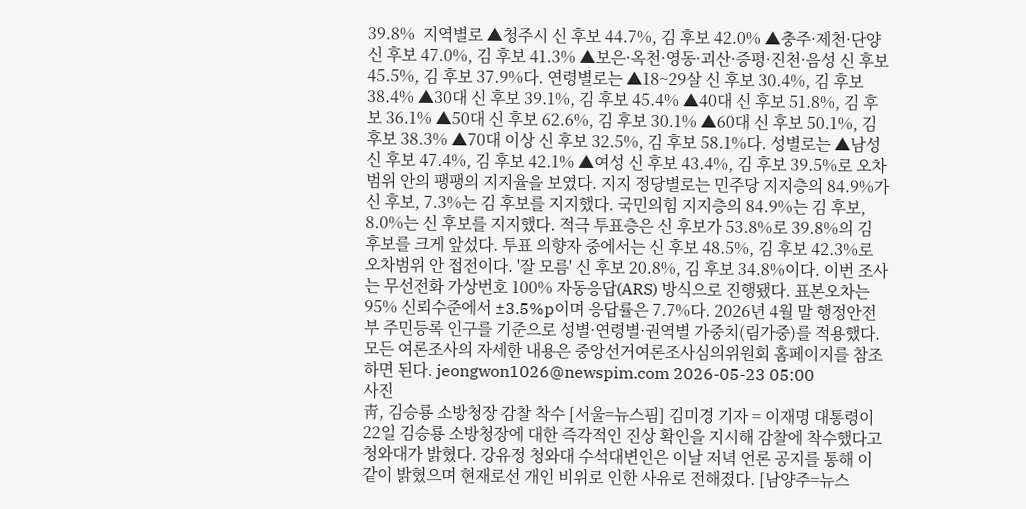39.8%  지역별로 ▲청주시 신 후보 44.7%, 김 후보 42.0% ▲충주·제천·단양 신 후보 47.0%, 김 후보 41.3% ▲보은·옥천·영동·괴산·증평·진천·음성 신 후보 45.5%, 김 후보 37.9%다. 연령별로는 ▲18~29살 신 후보 30.4%, 김 후보 38.4% ▲30대 신 후보 39.1%, 김 후보 45.4% ▲40대 신 후보 51.8%, 김 후보 36.1% ▲50대 신 후보 62.6%, 김 후보 30.1% ▲60대 신 후보 50.1%, 김 후보 38.3% ▲70대 이상 신 후보 32.5%, 김 후보 58.1%다. 성별로는 ▲남성 신 후보 47.4%, 김 후보 42.1% ▲여성 신 후보 43.4%, 김 후보 39.5%로 오차범위 안의 팽팽의 지지율을 보였다. 지지 정당별로는 민주당 지지층의 84.9%가 신 후보, 7.3%는 김 후보를 지지했다. 국민의힘 지지층의 84.9%는 김 후보, 8.0%는 신 후보를 지지했다. 적극 투표층은 신 후보가 53.8%로 39.8%의 김 후보를 크게 앞섰다. 투표 의향자 중에서는 신 후보 48.5%, 김 후보 42.3%로 오차범위 안 접전이다. '잘 모름' 신 후보 20.8%, 김 후보 34.8%이다. 이번 조사는 무선전화 가상번호 100% 자동응답(ARS) 방식으로 진행됐다. 표본오차는 95% 신뢰수준에서 ±3.5%p이며 응답률은 7.7%다. 2026년 4월 말 행정안전부 주민등록 인구를 기준으로 성별·연령별·권역별 가중치(림가중)를 적용했다. 모든 여론조사의 자세한 내용은 중앙선거여론조사심의위원회 홈페이지를 참조하면 된다. jeongwon1026@newspim.com 2026-05-23 05:00
사진
靑, 김승룡 소방청장 감찰 착수 [서울=뉴스핌] 김미경 기자 = 이재명 대통령이 22일 김승룡 소방청장에 대한 즉각적인 진상 확인을 지시해 감찰에 착수했다고 청와대가 밝혔다. 강유정 청와대 수석대변인은 이날 저녁 언론 공지를 통해 이같이 밝혔으며 현재로선 개인 비위로 인한 사유로 전해졌다. [남양주=뉴스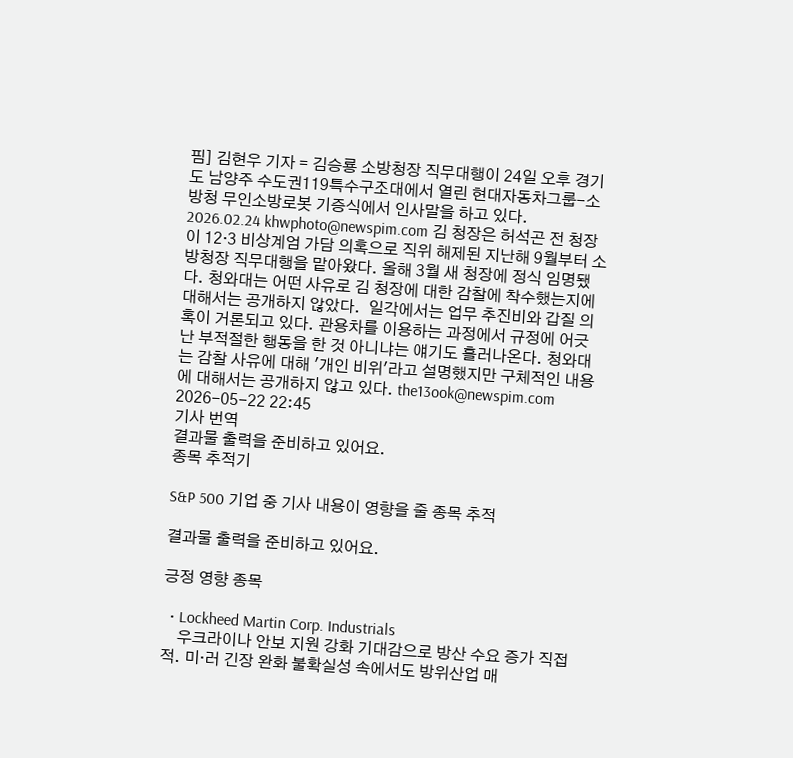핌] 김현우 기자 = 김승룡 소방청장 직무대행이 24일 오후 경기도 남양주 수도권119특수구조대에서 열린 현대자동차그룹-소방청 무인소방로봇 기증식에서 인사말을 하고 있다. 2026.02.24 khwphoto@newspim.com 김 청장은 허석곤 전 청장이 12·3 비상계엄 가담 의혹으로 직위 해제된 지난해 9월부터 소방청장 직무대행을 맡아왔다. 올해 3월 새 청장에 정식 임명됐다. 청와대는 어떤 사유로 김 청장에 대한 감찰에 착수했는지에 대해서는 공개하지 않았다.  일각에서는 업무 추진비와 갑질 의혹이 거론되고 있다. 관용차를 이용하는 과정에서 규정에 어긋난 부적절한 행동을 한 것 아니냐는 얘기도 흘러나온다. 청와대는 감찰 사유에 대해 '개인 비위'라고 설명했지만 구체적인 내용에 대해서는 공개하지 않고 있다. the13ook@newspim.com 2026-05-22 22:45
기사 번역
결과물 출력을 준비하고 있어요.
종목 추적기

S&P 500 기업 중 기사 내용이 영향을 줄 종목 추적

결과물 출력을 준비하고 있어요.

긍정 영향 종목

  • Lockheed Martin Corp. Industrials
    우크라이나 안보 지원 강화 기대감으로 방산 수요 증가 직접적. 미·러 긴장 완화 불확실성 속에서도 방위산업 매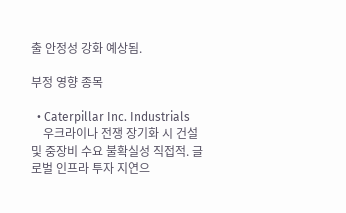출 안정성 강화 예상됨.

부정 영향 종목

  • Caterpillar Inc. Industrials
    우크라이나 전쟁 장기화 시 건설 및 중장비 수요 불확실성 직접적. 글로벌 인프라 투자 지연으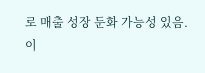로 매출 성장 둔화 가능성 있음.
이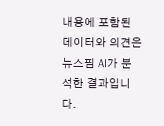내용에 포함된 데이터와 의견은 뉴스핌 AI가 분석한 결과입니다.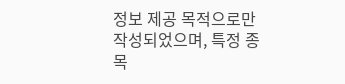정보 제공 목적으로만 작성되었으며, 특정 종목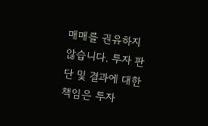매매를 권유하지 않습니다. 투자 판단 및 결과에 대한 책임은 투자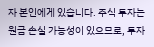자 본인에게 있습니다. 주식 투자는 원금 손실 가능성이 있으므로, 투자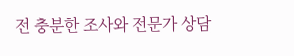전 충분한 조사와 전문가 상담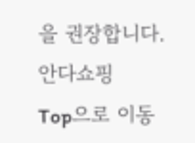을 권장합니다.
안다쇼핑
Top으로 이동